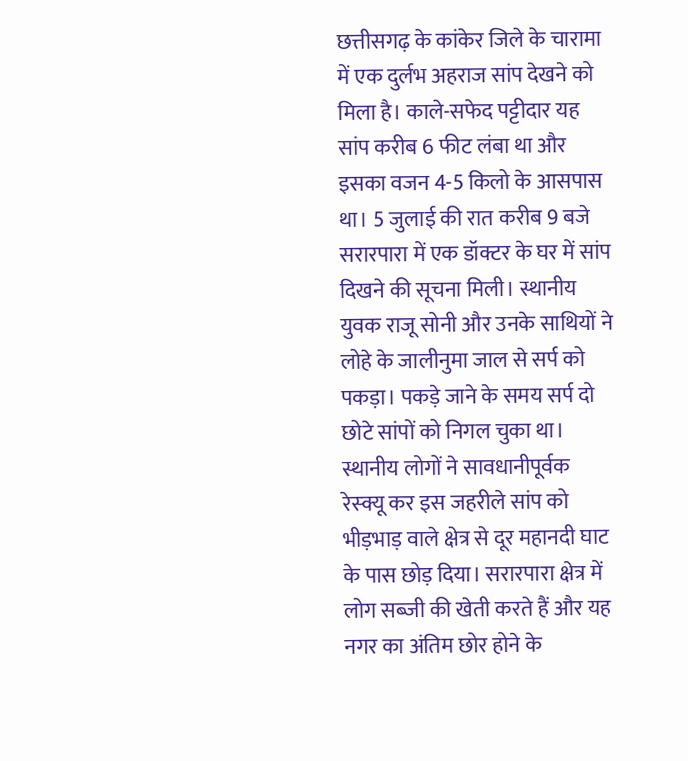छत्तीसगढ़ के कांकेर जिले के चारामा में एक दुर्लभ अहराज सांप देखने को मिला है। काले-सफेद पट्टीदार यह सांप करीब 6 फीट लंबा था और इसका वजन 4-5 किलो के आसपास था। 5 जुलाई की रात करीब 9 बजे सरारपारा में एक डॉक्टर के घर में सांप दिखने की सूचना मिली। स्थानीय युवक राजू सोनी और उनके साथियों ने लोहे के जालीनुमा जाल से सर्प को पकड़ा। पकड़े जाने के समय सर्प दो छोटे सांपों को निगल चुका था। स्थानीय लोगों ने सावधानीपूर्वक रेस्क्यू कर इस जहरीले सांप को भीड़भाड़ वाले क्षेत्र से दूर महानदी घाट के पास छोड़ दिया। सरारपारा क्षेत्र में लोग सब्जी की खेती करते हैं और यह नगर का अंतिम छोर होने के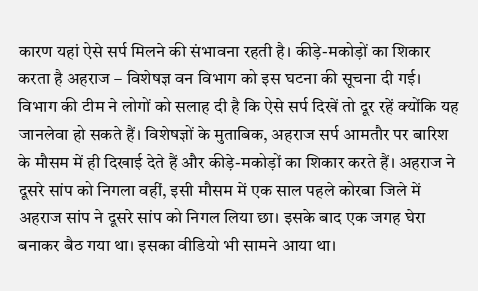कारण यहां ऐसे सर्प मिलने की संभावना रहती है। कीड़े-मकोड़ों का शिकार करता है अहराज – विशेषज्ञ वन विभाग को इस घटना की सूचना दी गई। विभाग की टीम ने लोगों को सलाह दी है कि ऐसे सर्प दिखें तो दूर रहें क्योंकि यह जानलेवा हो सकते हैं। विशेषज्ञों के मुताबिक, अहराज सर्प आमतौर पर बारिश के मौसम में ही दिखाई देते हैं और कीड़े-मकोड़ों का शिकार करते हैं। अहराज ने दूसरे सांप को निगला वहीं, इसी मौसम में एक साल पहले कोरबा जिले में अहराज सांप ने दूसरे सांप को निगल लिया छा। इसके बाद एक जगह घेरा बनाकर बैठ गया था। इसका वीडियो भी सामने आया था।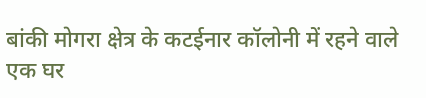बांकी मोगरा क्षेत्र के कटईनार कॉलोनी में रहने वाले एक घर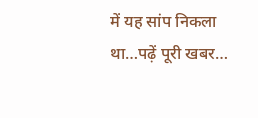में यह सांप निकला था…पढ़ें पूरी खबर…